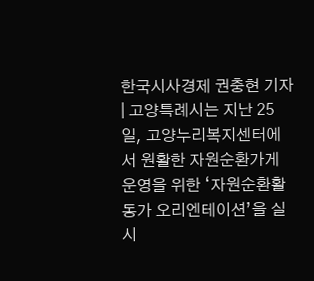한국시사경제 권충현 기자 | 고양특례시는 지난 25일, 고양누리복지센터에서 원활한 자원순환가게 운영을 위한 ‘자원순환활동가 오리엔테이션’을 실시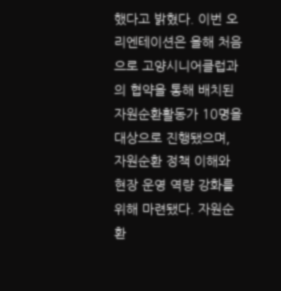했다고 밝혔다. 이번 오리엔테이션은 올해 처음으로 고양시니어클럽과의 협약을 통해 배치된 자원순환활동가 10명을 대상으로 진행됐으며, 자원순환 정책 이해와 현장 운영 역량 강화를 위해 마련됐다. 자원순환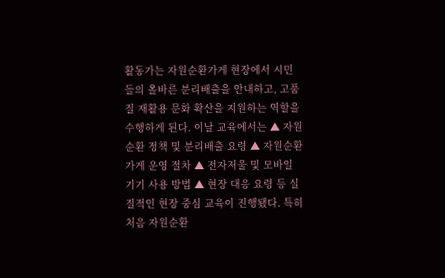활동가는 자원순환가게 현장에서 시민들의 올바른 분리배출을 안내하고, 고품질 재활용 문화 확산을 지원하는 역할을 수행하게 된다. 이날 교육에서는 ▲ 자원순환 정책 및 분리배출 요령 ▲ 자원순환가게 운영 절차 ▲ 전자저울 및 모바일 기기 사용 방법 ▲ 현장 대응 요령 등 실질적인 현장 중심 교육이 진행됐다. 특히 처음 자원순환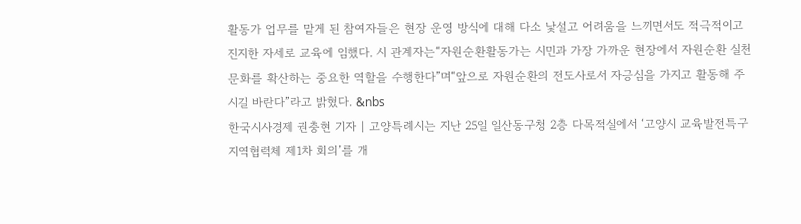활동가 업무를 맡게 된 참여자들은 현장 운영 방식에 대해 다소 낯설고 어려움을 느끼면서도 적극적이고 진지한 자세로 교육에 임했다. 시 관계자는“자원순환활동가는 시민과 가장 가까운 현장에서 자원순환 실천 문화를 확산하는 중요한 역할을 수행한다”며“앞으로 자원순환의 전도사로서 자긍심을 가지고 활동해 주시길 바란다”라고 밝혔다. &nbs
한국시사경제 권충현 기자 | 고양특례시는 지난 25일 일산동구청 2층 다목적실에서 ‘고양시 교육발전특구 지역협력체 제1차 회의’를 개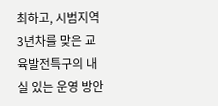최하고, 시범지역 3년차를 맞은 교육발전특구의 내실 있는 운영 방안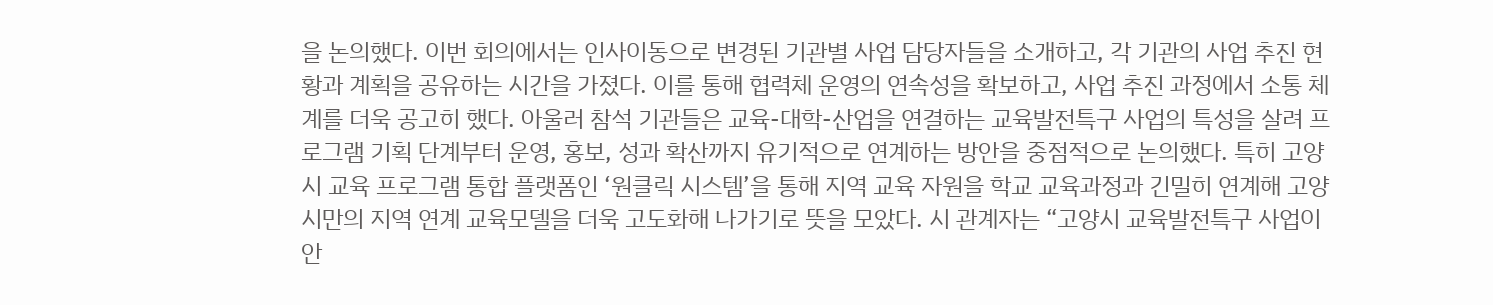을 논의했다. 이번 회의에서는 인사이동으로 변경된 기관별 사업 담당자들을 소개하고, 각 기관의 사업 추진 현황과 계획을 공유하는 시간을 가졌다. 이를 통해 협력체 운영의 연속성을 확보하고, 사업 추진 과정에서 소통 체계를 더욱 공고히 했다. 아울러 참석 기관들은 교육-대학-산업을 연결하는 교육발전특구 사업의 특성을 살려 프로그램 기획 단계부터 운영, 홍보, 성과 확산까지 유기적으로 연계하는 방안을 중점적으로 논의했다. 특히 고양시 교육 프로그램 통합 플랫폼인 ‘원클릭 시스템’을 통해 지역 교육 자원을 학교 교육과정과 긴밀히 연계해 고양시만의 지역 연계 교육모델을 더욱 고도화해 나가기로 뜻을 모았다. 시 관계자는 “고양시 교육발전특구 사업이 안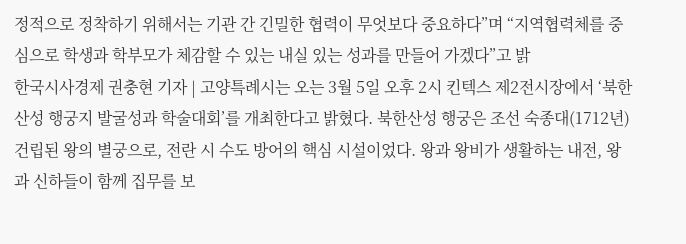정적으로 정착하기 위해서는 기관 간 긴밀한 협력이 무엇보다 중요하다”며 “지역협력체를 중심으로 학생과 학부모가 체감할 수 있는 내실 있는 성과를 만들어 가겠다”고 밝
한국시사경제 권충현 기자 | 고양특례시는 오는 3월 5일 오후 2시 킨텍스 제2전시장에서 ‘북한산성 행궁지 발굴성과 학술대회’를 개최한다고 밝혔다. 북한산성 행궁은 조선 숙종대(1712년) 건립된 왕의 별궁으로, 전란 시 수도 방어의 핵심 시설이었다. 왕과 왕비가 생활하는 내전, 왕과 신하들이 함께 집무를 보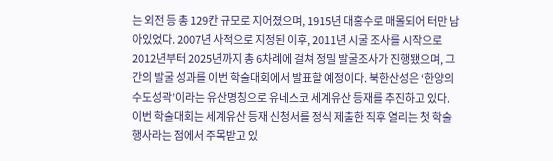는 외전 등 총 129칸 규모로 지어졌으며, 1915년 대홍수로 매몰되어 터만 남아있었다. 2007년 사적으로 지정된 이후, 2011년 시굴 조사를 시작으로 2012년부터 2025년까지 총 6차례에 걸쳐 정밀 발굴조사가 진행됐으며, 그간의 발굴 성과를 이번 학술대회에서 발표할 예정이다. 북한산성은 ‘한양의 수도성곽’이라는 유산명칭으로 유네스코 세계유산 등재를 추진하고 있다. 이번 학술대회는 세계유산 등재 신청서를 정식 제출한 직후 열리는 첫 학술행사라는 점에서 주목받고 있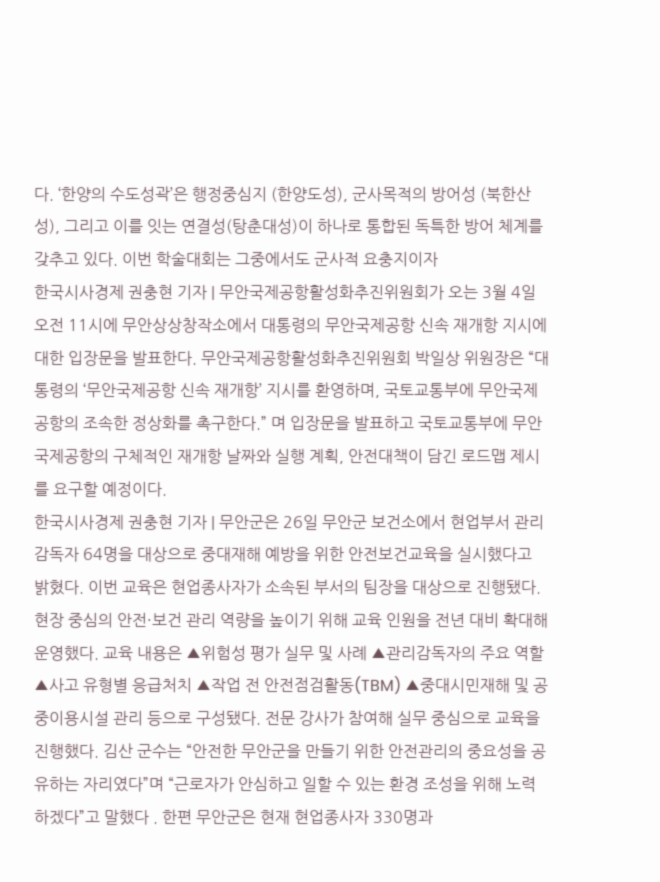다. ‘한양의 수도성곽’은 행정중심지 (한양도성), 군사목적의 방어성 (북한산성), 그리고 이를 잇는 연결성(탕춘대성)이 하나로 통합된 독특한 방어 체계를 갖추고 있다. 이번 학술대회는 그중에서도 군사적 요충지이자
한국시사경제 권충현 기자 | 무안국제공항활성화추진위원회가 오는 3월 4일 오전 11시에 무안상상창작소에서 대통령의 무안국제공항 신속 재개항 지시에 대한 입장문을 발표한다. 무안국제공항활성화추진위원회 박일상 위원장은 “대통령의 ‘무안국제공항 신속 재개항’ 지시를 환영하며, 국토교통부에 무안국제공항의 조속한 정상화를 촉구한다.” 며 입장문을 발표하고 국토교통부에 무안국제공항의 구체적인 재개항 날짜와 실행 계획, 안전대책이 담긴 로드맵 제시를 요구할 예정이다.
한국시사경제 권충현 기자 | 무안군은 26일 무안군 보건소에서 현업부서 관리감독자 64명을 대상으로 중대재해 예방을 위한 안전보건교육을 실시했다고 밝혔다. 이번 교육은 현업종사자가 소속된 부서의 팀장을 대상으로 진행됐다. 현장 중심의 안전·보건 관리 역량을 높이기 위해 교육 인원을 전년 대비 확대해 운영했다. 교육 내용은 ▲위험성 평가 실무 및 사례 ▲관리감독자의 주요 역할 ▲사고 유형별 응급처치 ▲작업 전 안전점검활동(TBM) ▲중대시민재해 및 공중이용시설 관리 등으로 구성됐다. 전문 강사가 참여해 실무 중심으로 교육을 진행했다. 김산 군수는 “안전한 무안군을 만들기 위한 안전관리의 중요성을 공유하는 자리였다”며 “근로자가 안심하고 일할 수 있는 환경 조성을 위해 노력하겠다”고 말했다 . 한편 무안군은 현재 현업종사자 330명과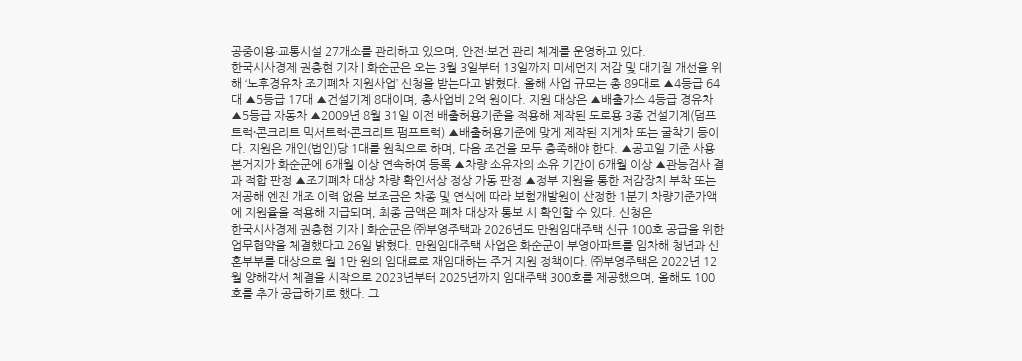공중이용·교통시설 27개소를 관리하고 있으며, 안전·보건 관리 체계를 운영하고 있다.
한국시사경제 권충현 기자 | 화순군은 오는 3월 3일부터 13일까지 미세먼지 저감 및 대기질 개선을 위해 ‘노후경유차 조기폐차 지원사업’ 신청을 받는다고 밝혔다. 올해 사업 규모는 총 89대로 ▲4등급 64대 ▲5등급 17대 ▲건설기계 8대이며, 총사업비 2억 원이다. 지원 대상은 ▲배출가스 4등급 경유차 ▲5등급 자동차 ▲2009년 8월 31일 이전 배출허용기준을 적용해 제작된 도로용 3종 건설기계(덤프트럭⸱콘크리트 믹서트럭⸱콘크리트 펌프트럭) ▲배출허용기준에 맞게 제작된 지게차 또는 굴착기 등이다. 지원은 개인(법인)당 1대를 원칙으로 하며, 다음 조건을 모두 충족해야 한다. ▲공고일 기준 사용본거지가 화순군에 6개월 이상 연속하여 등록 ▲차량 소유자의 소유 기간이 6개월 이상 ▲관능검사 결과 적합 판정 ▲조기폐차 대상 차량 확인서상 정상 가동 판정 ▲정부 지원을 통한 저감장치 부착 또는 저공해 엔진 개조 이력 없음 보조금은 차종 및 연식에 따라 보험개발원이 산정한 1분기 차량기준가액에 지원율을 적용해 지급되며, 최종 금액은 폐차 대상자 통보 시 확인할 수 있다. 신청은
한국시사경제 권충현 기자 | 화순군은 ㈜부영주택과 2026년도 만원임대주택 신규 100호 공급을 위한 업무협약을 체결했다고 26일 밝혔다. 만원임대주택 사업은 화순군이 부영아파트를 임차해 청년과 신혼부부를 대상으로 월 1만 원의 임대료로 재임대하는 주거 지원 정책이다. ㈜부영주택은 2022년 12월 양해각서 체결을 시작으로 2023년부터 2025년까지 임대주택 300호를 제공했으며, 올해도 100호를 추가 공급하기로 했다. 그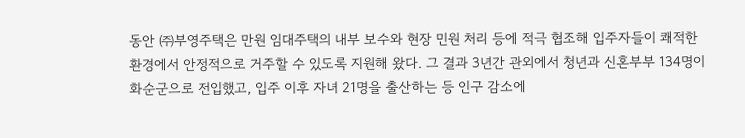동안 ㈜부영주택은 만원 임대주택의 내부 보수와 현장 민원 처리 등에 적극 협조해 입주자들이 쾌적한 환경에서 안정적으로 거주할 수 있도록 지원해 왔다. 그 결과 3년간 관외에서 청년과 신혼부부 134명이 화순군으로 전입했고, 입주 이후 자녀 21명을 출산하는 등 인구 감소에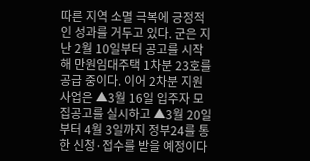따른 지역 소멸 극복에 긍정적인 성과를 거두고 있다. 군은 지난 2월 10일부터 공고를 시작해 만원임대주택 1차분 23호를 공급 중이다. 이어 2차분 지원사업은 ▲3월 16일 입주자 모집공고를 실시하고 ▲3월 20일부터 4월 3일까지 정부24를 통한 신청·접수를 받을 예정이다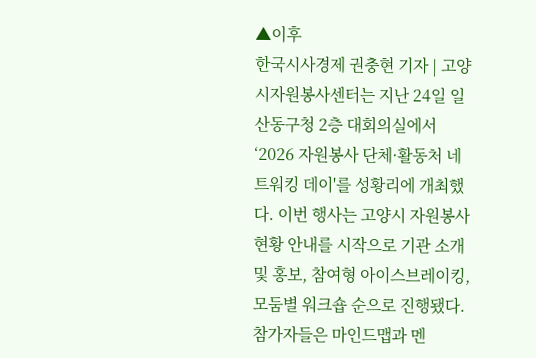▲이후
한국시사경제 권충현 기자 | 고양시자원봉사센터는 지난 24일 일산동구청 2층 대회의실에서 ‘2026 자원봉사 단체·활동처 네트워킹 데이'를 성황리에 개최했다. 이번 행사는 고양시 자원봉사 현황 안내를 시작으로 기관 소개 및 홍보, 참여형 아이스브레이킹, 모둠별 워크숍 순으로 진행됐다. 참가자들은 마인드맵과 멘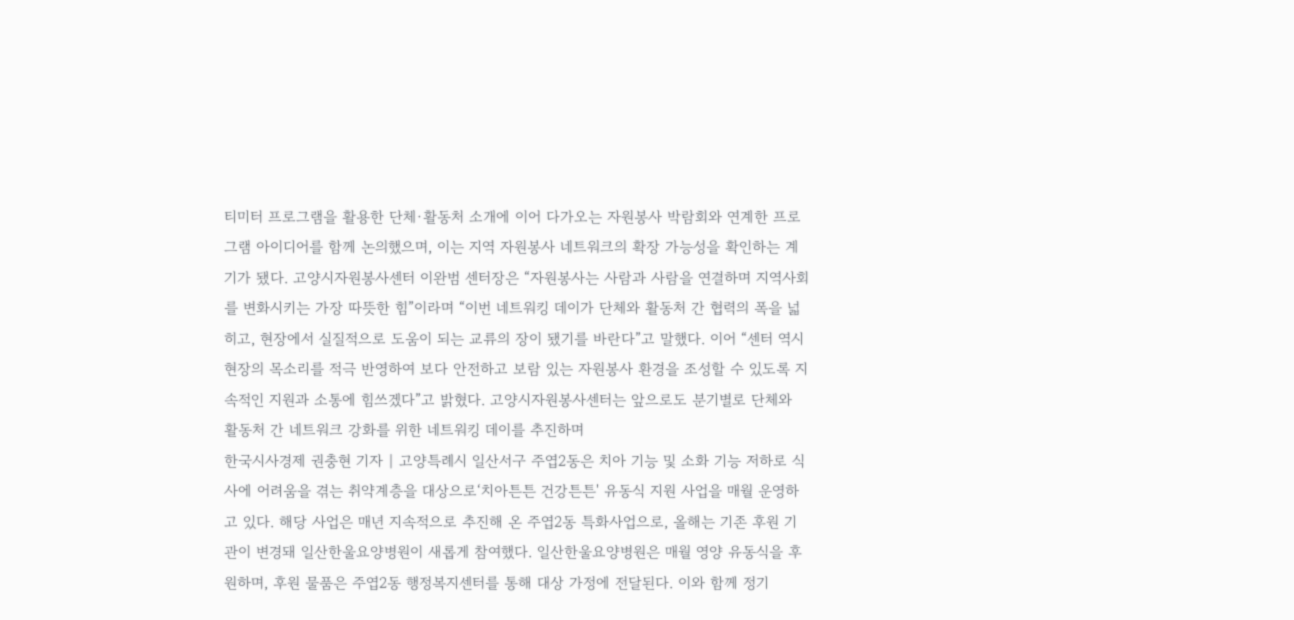티미터 프로그램을 활용한 단체·활동처 소개에 이어 다가오는 자원봉사 박람회와 연계한 프로그램 아이디어를 함께 논의했으며, 이는 지역 자원봉사 네트워크의 확장 가능성을 확인하는 계기가 됐다. 고양시자원봉사센터 이완범 센터장은 “자원봉사는 사람과 사람을 연결하며 지역사회를 변화시키는 가장 따뜻한 힘”이라며 “이번 네트워킹 데이가 단체와 활동처 간 협력의 폭을 넓히고, 현장에서 실질적으로 도움이 되는 교류의 장이 됐기를 바란다”고 말했다. 이어 “센터 역시 현장의 목소리를 적극 반영하여 보다 안전하고 보람 있는 자원봉사 환경을 조성할 수 있도록 지속적인 지원과 소통에 힘쓰겠다”고 밝혔다. 고양시자원봉사센터는 앞으로도 분기별로 단체와 활동처 간 네트워크 강화를 위한 네트워킹 데이를 추진하며
한국시사경제 권충현 기자 | 고양특례시 일산서구 주엽2동은 치아 기능 및 소화 기능 저하로 식사에 어려움을 겪는 취약계층을 대상으로‘치아튼튼 건강튼튼' 유동식 지원 사업을 매월 운영하고 있다. 해당 사업은 매년 지속적으로 추진해 온 주엽2동 특화사업으로, 올해는 기존 후원 기관이 변경돼 일산한울요양병원이 새롭게 참여했다. 일산한울요양병원은 매월 영양 유동식을 후원하며, 후원 물품은 주엽2동 행정복지센터를 통해 대상 가정에 전달된다. 이와 함께 정기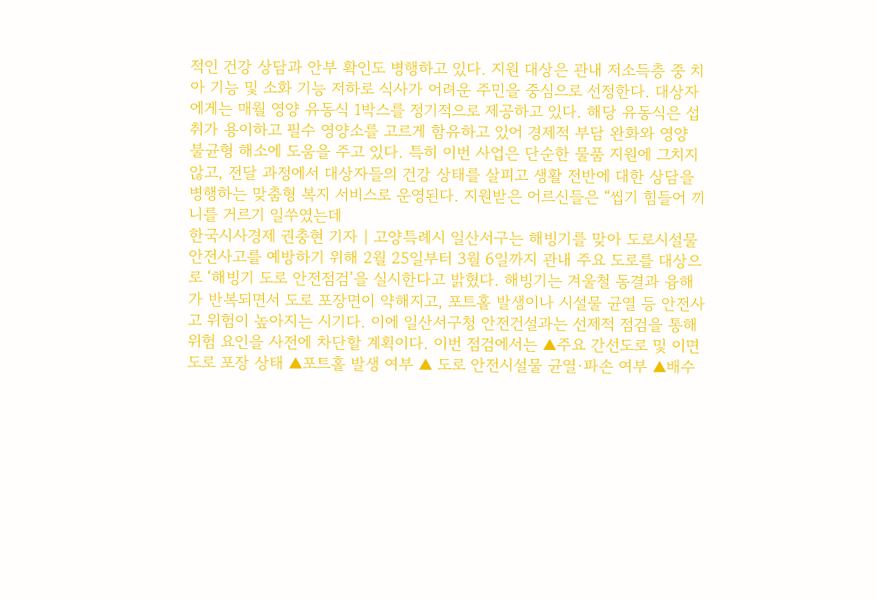적인 건강 상담과 안부 확인도 병행하고 있다. 지원 대상은 관내 저소득층 중 치아 기능 및 소화 기능 저하로 식사가 어려운 주민을 중심으로 선정한다. 대상자에게는 매월 영양 유동식 1박스를 정기적으로 제공하고 있다. 해당 유동식은 섭취가 용이하고 필수 영양소를 고르게 함유하고 있어 경제적 부담 완화와 영양 불균형 해소에 도움을 주고 있다. 특히 이번 사업은 단순한 물품 지원에 그치지 않고, 전달 과정에서 대상자들의 건강 상태를 살피고 생활 전반에 대한 상담을 병행하는 맞춤형 복지 서비스로 운영된다. 지원받은 어르신들은 “씹기 힘들어 끼니를 거르기 일쑤였는데
한국시사경제 권충현 기자 | 고양특례시 일산서구는 해빙기를 맞아 도로시설물 안전사고를 예방하기 위해 2월 25일부터 3월 6일까지 관내 주요 도로를 대상으로 ‘해빙기 도로 안전점검’을 실시한다고 밝혔다. 해빙기는 겨울철 동결과 융해가 반복되면서 도로 포장면이 약해지고, 포트홀 발생이나 시설물 균열 등 안전사고 위험이 높아지는 시기다. 이에 일산서구청 안전건설과는 선제적 점검을 통해 위험 요인을 사전에 차단할 계획이다. 이번 점검에서는 ▲주요 간선도로 및 이면도로 포장 상태 ▲포트홀 발생 여부 ▲ 도로 안전시설물 균열·파손 여부 ▲배수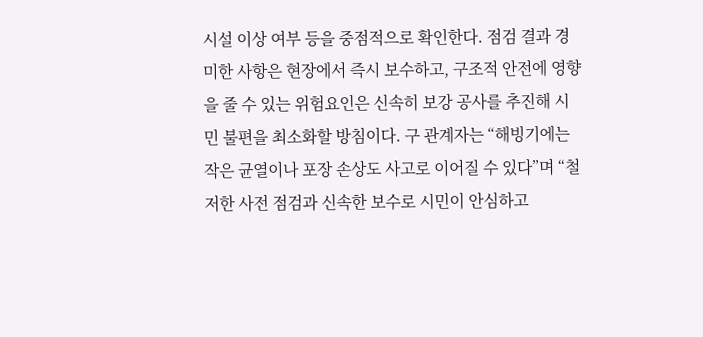시설 이상 여부 등을 중점적으로 확인한다. 점검 결과 경미한 사항은 현장에서 즉시 보수하고, 구조적 안전에 영향을 줄 수 있는 위험요인은 신속히 보강 공사를 추진해 시민 불편을 최소화할 방침이다. 구 관계자는 “해빙기에는 작은 균열이나 포장 손상도 사고로 이어질 수 있다”며 “철저한 사전 점검과 신속한 보수로 시민이 안심하고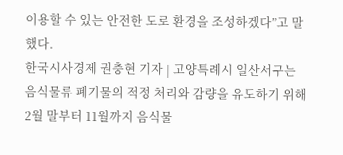이용할 수 있는 안전한 도로 환경을 조성하겠다”고 말했다.
한국시사경제 권충현 기자 | 고양특례시 일산서구는 음식물류 폐기물의 적정 처리와 감량을 유도하기 위해 2월 말부터 11월까지 음식물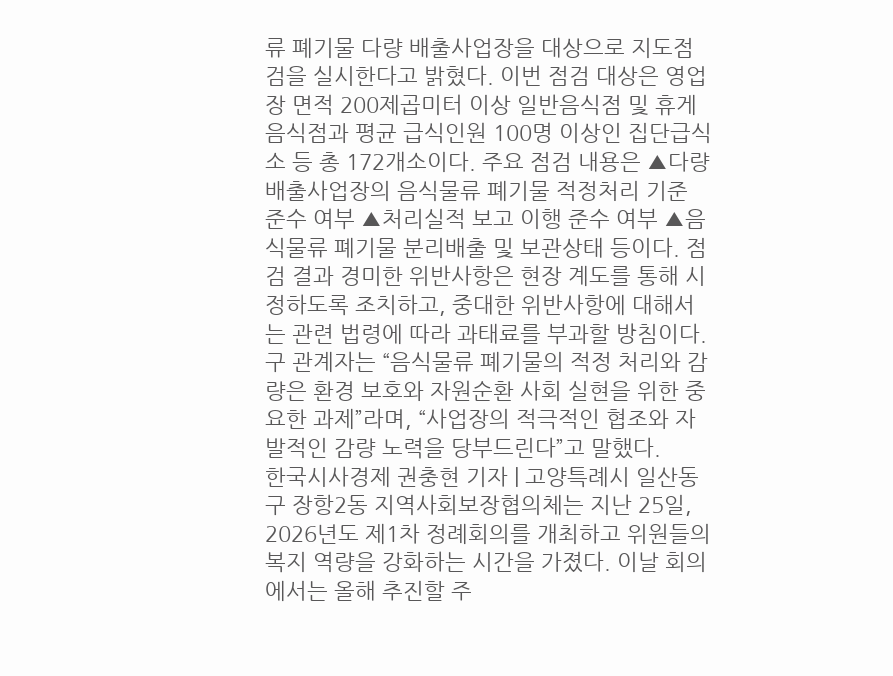류 폐기물 다량 배출사업장을 대상으로 지도점검을 실시한다고 밝혔다. 이번 점검 대상은 영업장 면적 200제곱미터 이상 일반음식점 및 휴게음식점과 평균 급식인원 100명 이상인 집단급식소 등 총 172개소이다. 주요 점검 내용은 ▲다량 배출사업장의 음식물류 폐기물 적정처리 기준 준수 여부 ▲처리실적 보고 이행 준수 여부 ▲음식물류 폐기물 분리배출 및 보관상태 등이다. 점검 결과 경미한 위반사항은 현장 계도를 통해 시정하도록 조치하고, 중대한 위반사항에 대해서는 관련 법령에 따라 과태료를 부과할 방침이다. 구 관계자는 “음식물류 폐기물의 적정 처리와 감량은 환경 보호와 자원순환 사회 실현을 위한 중요한 과제”라며, “사업장의 적극적인 협조와 자발적인 감량 노력을 당부드린다”고 말했다.
한국시사경제 권충현 기자 | 고양특례시 일산동구 장항2동 지역사회보장협의체는 지난 25일, 2026년도 제1차 정례회의를 개최하고 위원들의 복지 역량을 강화하는 시간을 가졌다. 이날 회의에서는 올해 추진할 주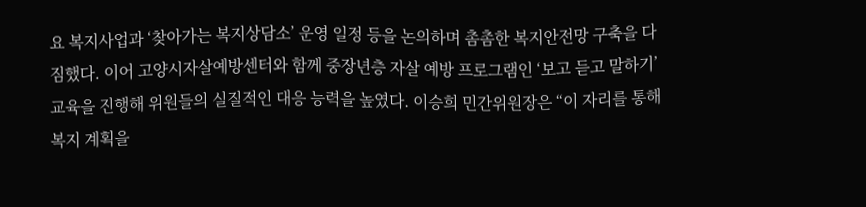요 복지사업과 ‘찾아가는 복지상담소’ 운영 일정 등을 논의하며 촘촘한 복지안전망 구축을 다짐했다. 이어 고양시자살예방센터와 함께 중장년층 자살 예방 프로그램인 ‘보고 듣고 말하기’ 교육을 진행해 위원들의 실질적인 대응 능력을 높였다. 이승희 민간위원장은 “이 자리를 통해 복지 계획을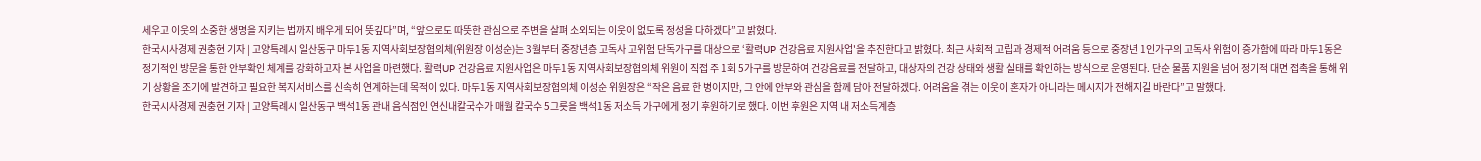세우고 이웃의 소중한 생명을 지키는 법까지 배우게 되어 뜻깊다”며, “앞으로도 따뜻한 관심으로 주변을 살펴 소외되는 이웃이 없도록 정성을 다하겠다”고 밝혔다.
한국시사경제 권충현 기자 | 고양특례시 일산동구 마두1동 지역사회보장협의체(위원장 이성순)는 3월부터 중장년층 고독사 고위험 단독가구를 대상으로 ‘활력UP 건강음료 지원사업'을 추진한다고 밝혔다. 최근 사회적 고립과 경제적 어려움 등으로 중장년 1인가구의 고독사 위험이 증가함에 따라 마두1동은 정기적인 방문을 통한 안부확인 체계를 강화하고자 본 사업을 마련했다. 활력UP 건강음료 지원사업은 마두1동 지역사회보장협의체 위원이 직접 주 1회 5가구를 방문하여 건강음료를 전달하고, 대상자의 건강 상태와 생활 실태를 확인하는 방식으로 운영된다. 단순 물품 지원을 넘어 정기적 대면 접촉을 통해 위기 상황을 조기에 발견하고 필요한 복지서비스를 신속히 연계하는데 목적이 있다. 마두1동 지역사회보장협의체 이성순 위원장은 “작은 음료 한 병이지만, 그 안에 안부와 관심을 함께 담아 전달하겠다. 어려움을 겪는 이웃이 혼자가 아니라는 메시지가 전해지길 바란다”고 말했다.
한국시사경제 권충현 기자 | 고양특례시 일산동구 백석1동 관내 음식점인 연신내칼국수가 매월 칼국수 5그릇을 백석1동 저소득 가구에게 정기 후원하기로 했다. 이번 후원은 지역 내 저소득계층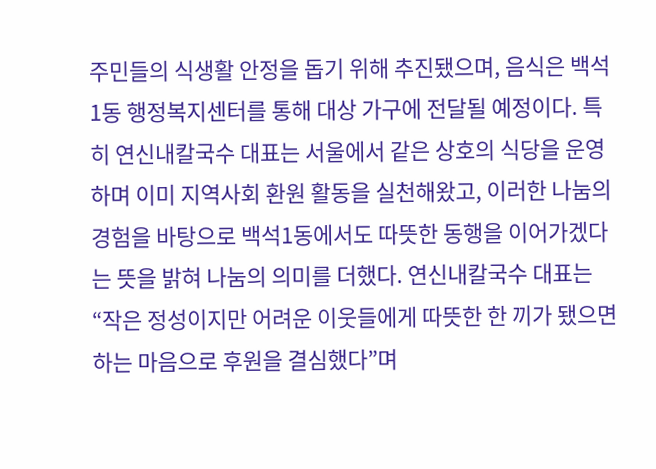주민들의 식생활 안정을 돕기 위해 추진됐으며, 음식은 백석1동 행정복지센터를 통해 대상 가구에 전달될 예정이다. 특히 연신내칼국수 대표는 서울에서 같은 상호의 식당을 운영하며 이미 지역사회 환원 활동을 실천해왔고, 이러한 나눔의 경험을 바탕으로 백석1동에서도 따뜻한 동행을 이어가겠다는 뜻을 밝혀 나눔의 의미를 더했다. 연신내칼국수 대표는 “작은 정성이지만 어려운 이웃들에게 따뜻한 한 끼가 됐으면 하는 마음으로 후원을 결심했다”며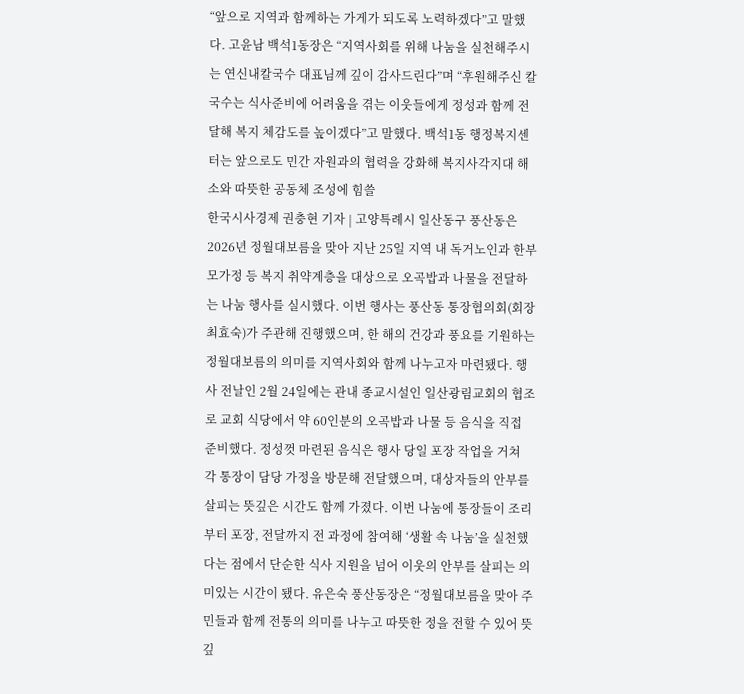“앞으로 지역과 함께하는 가게가 되도록 노력하겠다”고 말했다. 고윤남 백석1동장은 “지역사회를 위해 나눔을 실천해주시는 연신내칼국수 대표님께 깊이 감사드린다”며 “후원해주신 칼국수는 식사준비에 어려움을 겪는 이웃들에게 정성과 함께 전달해 복지 체감도를 높이겠다”고 말했다. 백석1동 행정복지센터는 앞으로도 민간 자원과의 협력을 강화해 복지사각지대 해소와 따뜻한 공동체 조성에 힘쓸
한국시사경제 권충현 기자 | 고양특례시 일산동구 풍산동은 2026년 정월대보름을 맞아 지난 25일 지역 내 독거노인과 한부모가정 등 복지 취약계층을 대상으로 오곡밥과 나물을 전달하는 나눔 행사를 실시했다. 이번 행사는 풍산동 통장협의회(회장 최효숙)가 주관해 진행했으며, 한 해의 건강과 풍요를 기원하는 정월대보름의 의미를 지역사회와 함께 나누고자 마련됐다. 행사 전날인 2월 24일에는 관내 종교시설인 일산광림교회의 협조로 교회 식당에서 약 60인분의 오곡밥과 나물 등 음식을 직접 준비했다. 정성껏 마련된 음식은 행사 당일 포장 작업을 거쳐 각 통장이 담당 가정을 방문해 전달했으며, 대상자들의 안부를 살피는 뜻깊은 시간도 함께 가졌다. 이번 나눔에 통장들이 조리부터 포장, 전달까지 전 과정에 참여해 ‘생활 속 나눔’을 실천했다는 점에서 단순한 식사 지원을 넘어 이웃의 안부를 살피는 의미있는 시간이 됐다. 유은숙 풍산동장은 “정월대보름을 맞아 주민들과 함께 전통의 의미를 나누고 따뜻한 정을 전할 수 있어 뜻깊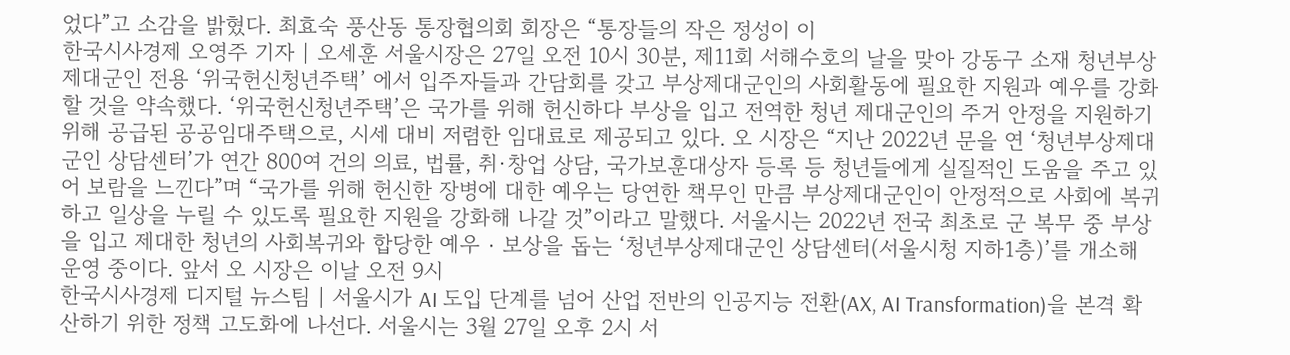었다”고 소감을 밝혔다. 최효숙 풍산동 통장협의회 회장은 “통장들의 작은 정성이 이
한국시사경제 오영주 기자 | 오세훈 서울시장은 27일 오전 10시 30분, 제11회 서해수호의 날을 맞아 강동구 소재 청년부상제대군인 전용 ‘위국헌신청년주택’ 에서 입주자들과 간담회를 갖고 부상제대군인의 사회활동에 필요한 지원과 예우를 강화할 것을 약속했다. ‘위국헌신청년주택’은 국가를 위해 헌신하다 부상을 입고 전역한 청년 제대군인의 주거 안정을 지원하기 위해 공급된 공공임대주택으로, 시세 대비 저렴한 임대료로 제공되고 있다. 오 시장은 “지난 2022년 문을 연 ‘청년부상제대군인 상담센터’가 연간 800여 건의 의료, 법률, 취·창업 상담, 국가보훈대상자 등록 등 청년들에게 실질적인 도움을 주고 있어 보람을 느낀다”며 “국가를 위해 헌신한 장병에 대한 예우는 당연한 책무인 만큼 부상제대군인이 안정적으로 사회에 복귀하고 일상을 누릴 수 있도록 필요한 지원을 강화해 나갈 것”이라고 말했다. 서울시는 2022년 전국 최초로 군 복무 중 부상을 입고 제대한 청년의 사회복귀와 합당한 예우‧보상을 돕는 ‘청년부상제대군인 상담센터(서울시청 지하1층)’를 개소해 운영 중이다. 앞서 오 시장은 이날 오전 9시
한국시사경제 디지털 뉴스팀 | 서울시가 AI 도입 단계를 넘어 산업 전반의 인공지능 전환(AX, AI Transformation)을 본격 확산하기 위한 정책 고도화에 나선다. 서울시는 3월 27일 오후 2시 서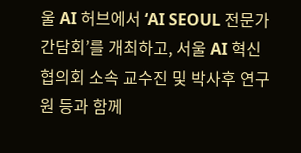울 AI 허브에서 ‘AI SEOUL 전문가 간담회’를 개최하고, 서울 AI 혁신협의회 소속 교수진 및 박사후 연구원 등과 함께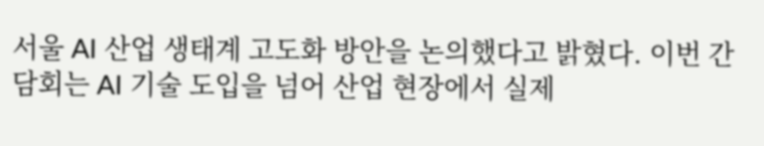서울 AI 산업 생태계 고도화 방안을 논의했다고 밝혔다. 이번 간담회는 AI 기술 도입을 넘어 산업 현장에서 실제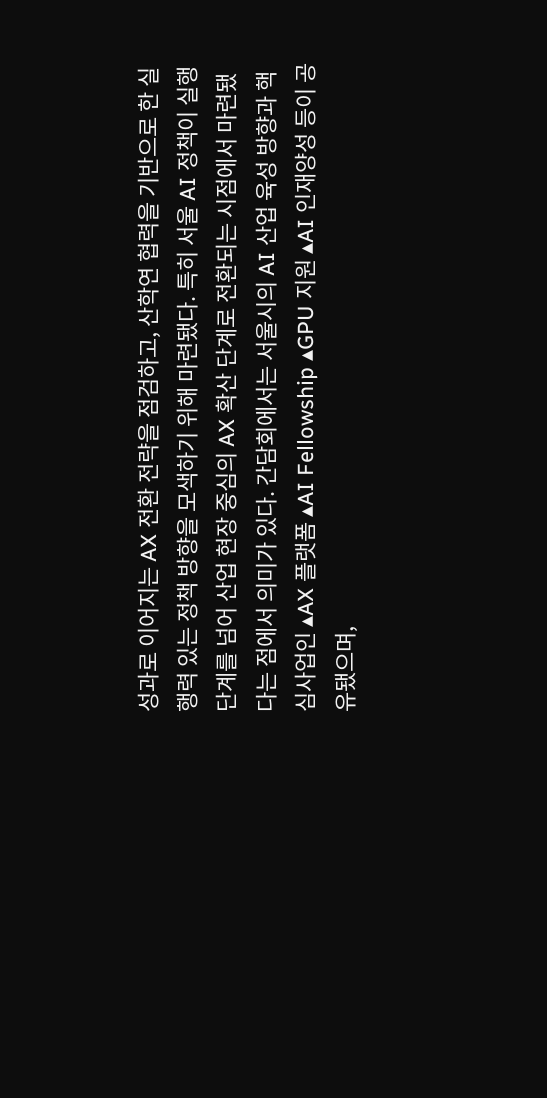성과로 이어지는 AX 전환 전략을 점검하고, 산학연 협력을 기반으로 한 실행력 있는 정책 방향을 모색하기 위해 마련됐다. 특히 서울 AI 정책이 실행 단계를 넘어 산업 현장 중심의 AX 확산 단계로 전환되는 시점에서 마련됐다는 점에서 의미가 있다. 간담회에서는 서울시의 AI 산업 육성 방향과 핵심사업인 ▴AX 플랫폼 ▴AI Fellowship ▴GPU 지원 ▴AI 인재양성 등이 공유됐으며,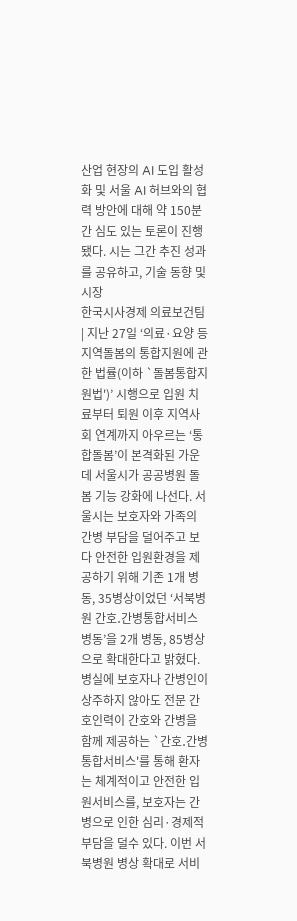산업 현장의 AI 도입 활성화 및 서울 AI 허브와의 협력 방안에 대해 약 150분간 심도 있는 토론이 진행됐다. 시는 그간 추진 성과를 공유하고, 기술 동향 및 시장
한국시사경제 의료보건팀 | 지난 27일 ‘의료·요양 등 지역돌봄의 통합지원에 관한 법률(이하 `돌봄통합지원법')’ 시행으로 입원 치료부터 퇴원 이후 지역사회 연계까지 아우르는 ‘통합돌봄’이 본격화된 가운데 서울시가 공공병원 돌봄 기능 강화에 나선다. 서울시는 보호자와 가족의 간병 부담을 덜어주고 보다 안전한 입원환경을 제공하기 위해 기존 1개 병동, 35병상이었던 ‘서북병원 간호․간병통합서비스 병동’을 2개 병동, 85병상으로 확대한다고 밝혔다. 병실에 보호자나 간병인이 상주하지 않아도 전문 간호인력이 간호와 간병을 함께 제공하는 `간호․간병통합서비스'를 통해 환자는 체계적이고 안전한 입원서비스를, 보호자는 간병으로 인한 심리·경제적 부담을 덜수 있다. 이번 서북병원 병상 확대로 서비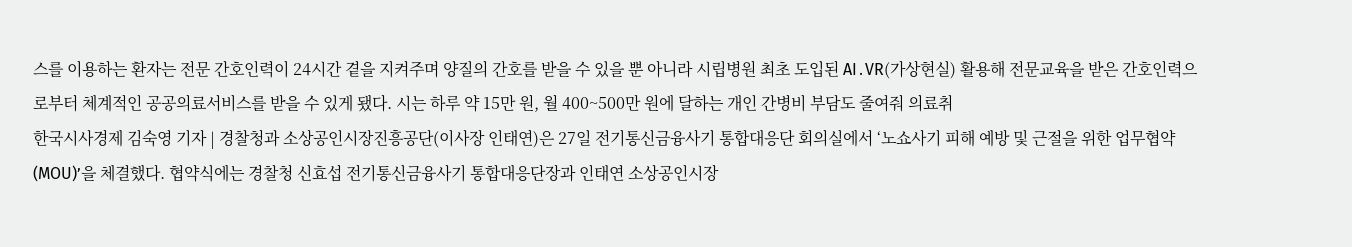스를 이용하는 환자는 전문 간호인력이 24시간 곁을 지켜주며 양질의 간호를 받을 수 있을 뿐 아니라 시립병원 최초 도입된 AI․VR(가상현실) 활용해 전문교육을 받은 간호인력으로부터 체계적인 공공의료서비스를 받을 수 있게 됐다. 시는 하루 약 15만 원, 월 400~500만 원에 달하는 개인 간병비 부담도 줄여줘 의료취
한국시사경제 김숙영 기자 | 경찰청과 소상공인시장진흥공단(이사장 인태연)은 27일 전기통신금융사기 통합대응단 회의실에서 ‘노쇼사기 피해 예방 및 근절을 위한 업무협약(MOU)’을 체결했다. 협약식에는 경찰청 신효섭 전기통신금융사기 통합대응단장과 인태연 소상공인시장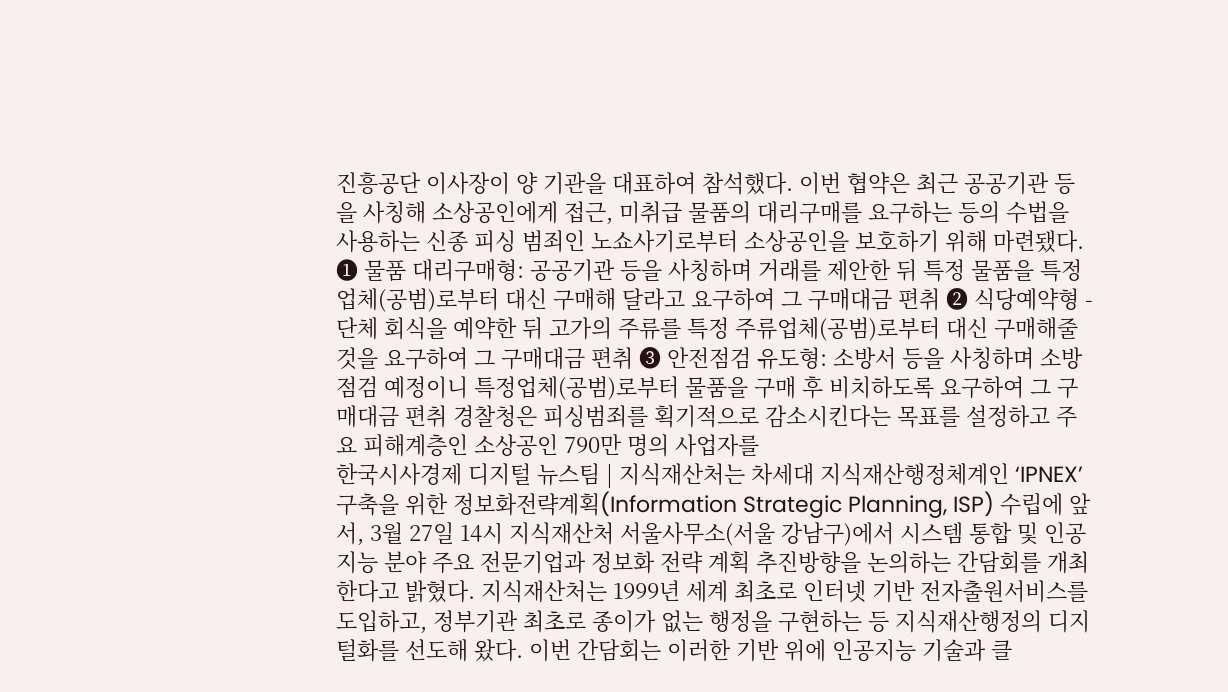진흥공단 이사장이 양 기관을 대표하여 참석했다. 이번 협약은 최근 공공기관 등을 사칭해 소상공인에게 접근, 미취급 물품의 대리구매를 요구하는 등의 수법을 사용하는 신종 피싱 범죄인 노쇼사기로부터 소상공인을 보호하기 위해 마련됐다. ❶ 물품 대리구매형: 공공기관 등을 사칭하며 거래를 제안한 뒤 특정 물품을 특정 업체(공범)로부터 대신 구매해 달라고 요구하여 그 구매대금 편취 ❷ 식당예약형 - 단체 회식을 예약한 뒤 고가의 주류를 특정 주류업체(공범)로부터 대신 구매해줄 것을 요구하여 그 구매대금 편취 ❸ 안전점검 유도형: 소방서 등을 사칭하며 소방점검 예정이니 특정업체(공범)로부터 물품을 구매 후 비치하도록 요구하여 그 구매대금 편취 경찰청은 피싱범죄를 획기적으로 감소시킨다는 목표를 설정하고 주요 피해계층인 소상공인 790만 명의 사업자를
한국시사경제 디지털 뉴스팀 | 지식재산처는 차세대 지식재산행정체계인 ‘IPNEX’ 구축을 위한 정보화전략계획(Information Strategic Planning, ISP) 수립에 앞서, 3월 27일 14시 지식재산처 서울사무소(서울 강남구)에서 시스템 통합 및 인공지능 분야 주요 전문기업과 정보화 전략 계획 추진방향을 논의하는 간담회를 개최한다고 밝혔다. 지식재산처는 1999년 세계 최초로 인터넷 기반 전자출원서비스를 도입하고, 정부기관 최초로 종이가 없는 행정을 구현하는 등 지식재산행정의 디지털화를 선도해 왔다. 이번 간담회는 이러한 기반 위에 인공지능 기술과 클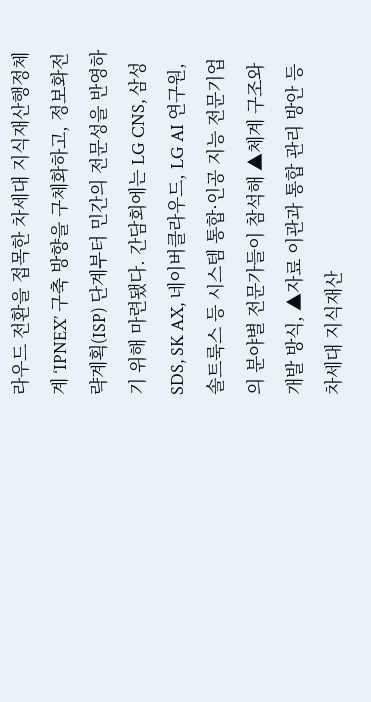라우드 전환을 접목한 차세대 지식재산행정체계 ‘IPNEX’ 구축 방향을 구체화하고, 정보화전략계획(ISP) 단계부터 민간의 전문성을 반영하기 위해 마련됐다. 간담회에는 LG CNS, 삼성SDS, SK AX, 네이버클라우드, LG AI 연구원, 솔트룩스 등 시스템 통합·인공 지능 전문기업의 분야별 전문가들이 참석해 ▲체계 구조와 개발 방식, ▲자료 이관과 통합 관리 방안 등 차세대 지식재산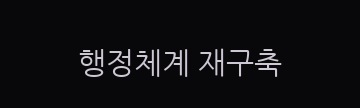행정체계 재구축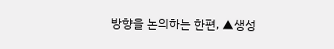방향을 논의하는 한편, ▲생성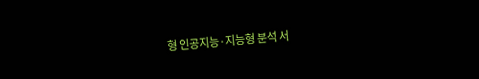형 인공지능·지능형 분석 서